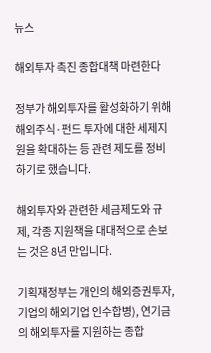뉴스

해외투자 촉진 종합대책 마련한다

정부가 해외투자를 활성화하기 위해 해외주식·펀드 투자에 대한 세제지원을 확대하는 등 관련 제도를 정비하기로 했습니다.

해외투자와 관련한 세금제도와 규제, 각종 지원책을 대대적으로 손보는 것은 8년 만입니다.

기획재정부는 개인의 해외증권투자, 기업의 해외기업 인수합병), 연기금의 해외투자를 지원하는 종합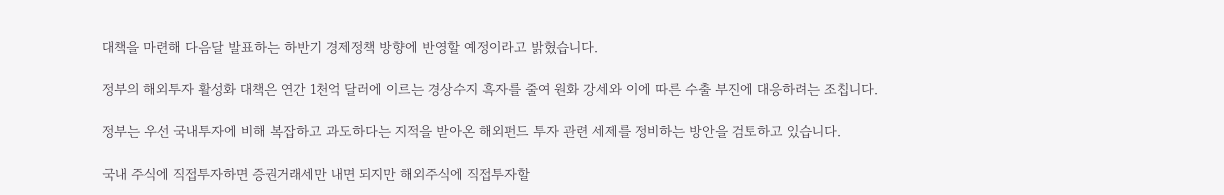대책을 마련해 다음달 발표하는 하반기 경제정책 방향에 반영할 예정이라고 밝혔습니다.

정부의 해외투자 활성화 대책은 연간 1천억 달러에 이르는 경상수지 흑자를 줄여 원화 강세와 이에 따른 수출 부진에 대응하려는 조칩니다.

정부는 우선 국내투자에 비해 복잡하고 과도하다는 지적을 받아온 해외펀드 투자 관련 세제를 정비하는 방안을 검토하고 있습니다.

국내 주식에 직접투자하면 증권거래세만 내면 되지만 해외주식에 직접투자할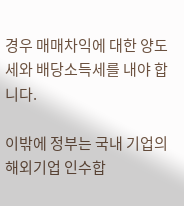경우 매매차익에 대한 양도세와 배당소득세를 내야 합니다.

이밖에 정부는 국내 기업의 해외기업 인수합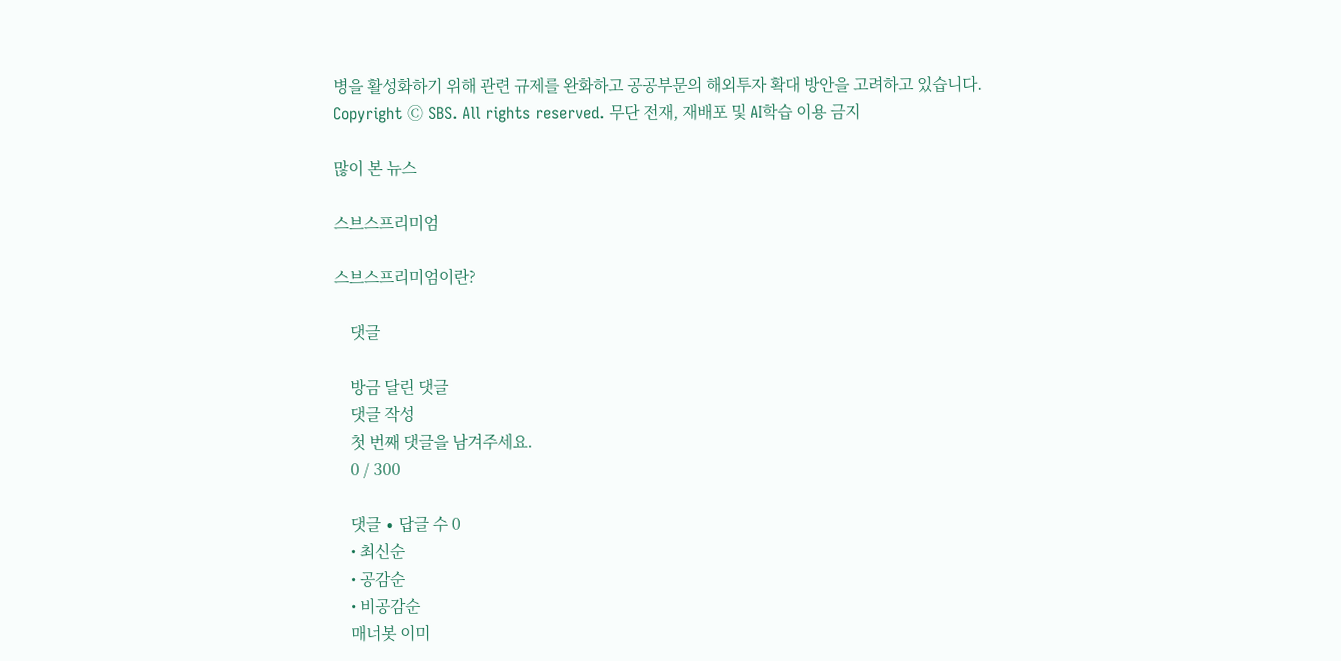병을 활성화하기 위해 관련 규제를 완화하고 공공부문의 해외투자 확대 방안을 고려하고 있습니다.
Copyright Ⓒ SBS. All rights reserved. 무단 전재, 재배포 및 AI학습 이용 금지

많이 본 뉴스

스브스프리미엄

스브스프리미엄이란?

    댓글

    방금 달린 댓글
    댓글 작성
    첫 번째 댓글을 남겨주세요.
    0 / 300

    댓글 ∙ 답글 수 0
    • 최신순
    • 공감순
    • 비공감순
    매너봇 이미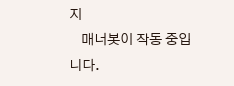지
    매너봇이 작동 중입니다.